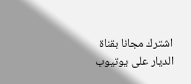اشترك مجانا بقناة الديار على يوتيوب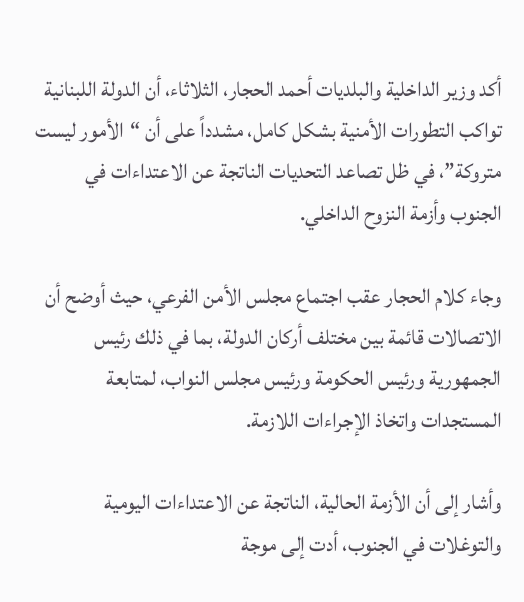أكد وزير الداخلية والبلديات أحمد الحجار، الثلاثاء، أن الدولة اللبنانية تواكب التطورات الأمنية بشكل كامل، مشدداً على أن “الأمور ليست متروكة”، في ظل تصاعد التحديات الناتجة عن الاعتداءات في الجنوب وأزمة النزوح الداخلي.

وجاء كلام الحجار عقب اجتماع مجلس الأمن الفرعي، حيث أوضح أن الاتصالات قائمة بين مختلف أركان الدولة، بما في ذلك رئيس الجمهورية ورئيس الحكومة ورئيس مجلس النواب، لمتابعة المستجدات واتخاذ الإجراءات اللازمة.

وأشار إلى أن الأزمة الحالية، الناتجة عن الاعتداءات اليومية والتوغلات في الجنوب، أدت إلى موجة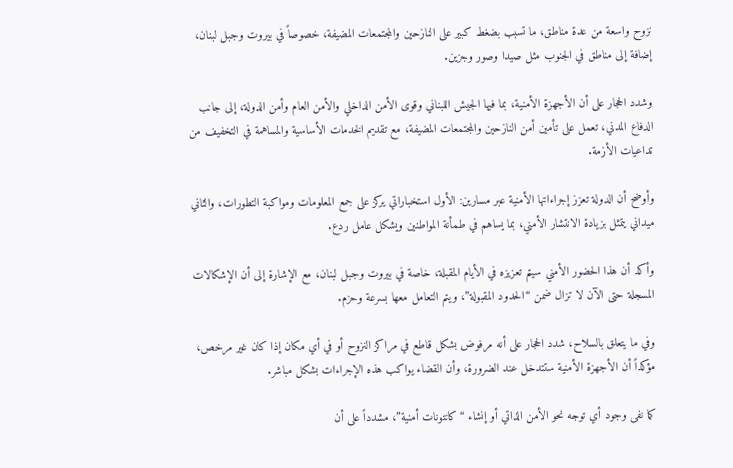نزوح واسعة من عدة مناطق، ما تسبب بضغط كبير على النازحين والمجتمعات المضيفة، خصوصاً في بيروت وجبل لبنان، إضافة إلى مناطق في الجنوب مثل صيدا وصور وجزين.

وشدد الحجار على أن الأجهزة الأمنية، بما فيها الجيش اللبناني وقوى الأمن الداخلي والأمن العام وأمن الدولة، إلى جانب الدفاع المدني، تعمل على تأمين أمن النازحين والمجتمعات المضيفة، مع تقديم الخدمات الأساسية والمساهمة في التخفيف من تداعيات الأزمة.

وأوضح أن الدولة تعزز إجراءاتها الأمنية عبر مسارين: الأول استخباراتي يركز على جمع المعلومات ومواكبة التطورات، والثاني ميداني يتمثل بزيادة الانتشار الأمني، بما يساهم في طمأنة المواطنين ويشكل عامل ردع.

وأكد أن هذا الحضور الأمني سيتم تعزيزه في الأيام المقبلة، خاصة في بيروت وجبل لبنان، مع الإشارة إلى أن الإشكالات المسجلة حتى الآن لا تزال ضمن “الحدود المقبولة”، ويتم التعامل معها بسرعة وحزم.

وفي ما يتعلق بالسلاح، شدد الحجار على أنه مرفوض بشكل قاطع في مراكز النزوح أو في أي مكان إذا كان غير مرخص، مؤكداً أن الأجهزة الأمنية ستتدخل عند الضرورة، وأن القضاء يواكب هذه الإجراءات بشكل مباشر.

كما نفى وجود أي توجه نحو الأمن الذاتي أو إنشاء “كانتونات أمنية”، مشدداً على أن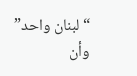“لبنان واحد” وأن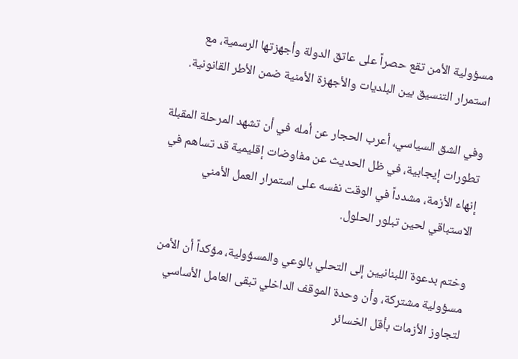مسؤولية الأمن تقع حصراً على عاتق الدولة وأجهزتها الرسمية، مع استمرار التنسيق بين البلديات والأجهزة الأمنية ضمن الأطر القانونية.

وفي الشق السياسي، أعرب الحجار عن أمله في أن تشهد المرحلة المقبلة تطورات إيجابية، في ظل الحديث عن مفاوضات إقليمية قد تساهم في إنهاء الأزمة، مشدداً في الوقت نفسه على استمرار العمل الأمني الاستباقي لحين تبلور الحلول.

وختم بدعوة اللبنانيين إلى التحلي بالوعي والمسؤولية، مؤكداً أن الأمن مسؤولية مشتركة، وأن وحدة الموقف الداخلي تبقى العامل الأساسي لتجاوز الأزمات بأقل الخسائر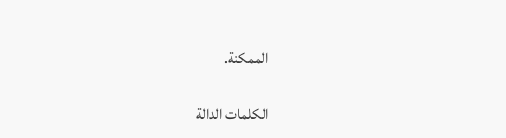الممكنة.

الكلمات الدالة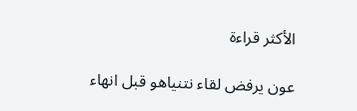الأكثر قراءة

عون يرفض لقاء نتنياهو قبل انهاء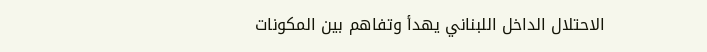الاحتلال الداخل اللبناني يهدأ وتفاهم بين المكونات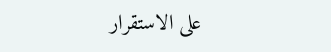على الاستقرار